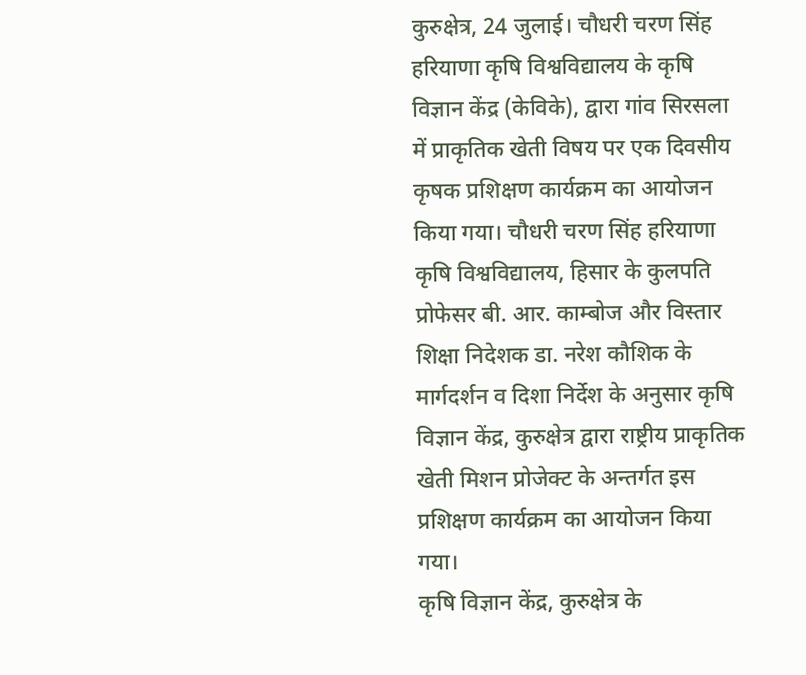कुरुक्षेत्र, 24 जुलाई। चौधरी चरण सिंह हरियाणा कृषि विश्वविद्यालय के कृषि विज्ञान केंद्र (केविके), द्वारा गांव सिरसला में प्राकृतिक खेती विषय पर एक दिवसीय कृषक प्रशिक्षण कार्यक्रम का आयोजन किया गया। चौधरी चरण सिंह हरियाणा कृषि विश्वविद्यालय, हिसार के कुलपति प्रोफेसर बी. आर. काम्बोज और विस्तार शिक्षा निदेशक डा. नरेश कौशिक के मार्गदर्शन व दिशा निर्देश के अनुसार कृषि विज्ञान केंद्र, कुरुक्षेत्र द्वारा राष्ट्रीय प्राकृतिक खेती मिशन प्रोजेक्ट के अन्तर्गत इस प्रशिक्षण कार्यक्रम का आयोजन किया गया।
कृषि विज्ञान केंद्र, कुरुक्षेत्र के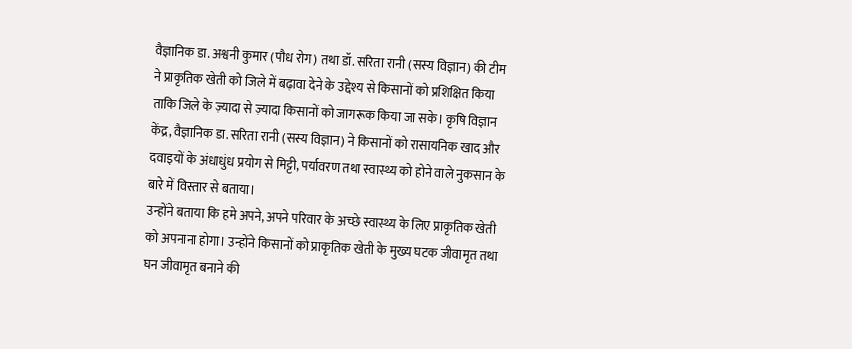वैज्ञानिक डा. अश्वनी कुमार (पौध रोग) तथा डॉ. सरिता रानी (सस्य विज्ञान) की टीम ने प्राकृतिक खेती को जिले में बढ़ावा देने के उद्देश्य से किसानों को प्रशिक्षित किया ताकि जिले के ज़्यादा से ज़्यादा किसानों को जागरूक किया जा सके। कृषि विज्ञान केंद्र, वैज्ञानिक डा. सरिता रानी (सस्य विज्ञान) ने किसानों को रासायनिक खाद और दवाइयों के अंधाधुंध प्रयोग से मिट्टी, पर्यावरण तथा स्वास्थ्य को होने वाले नुकसान के बारे में विस्तार से बताया।
उन्होंने बताया कि हमे अपने, अपने परिवार के अच्छे स्वास्थ्य के लिए प्राकृतिक खेती को अपनाना होगा। उन्होंने किसानों को प्राकृतिक खेती के मुख्य घटक जीवामृत तथा घन जीवामृत बनाने की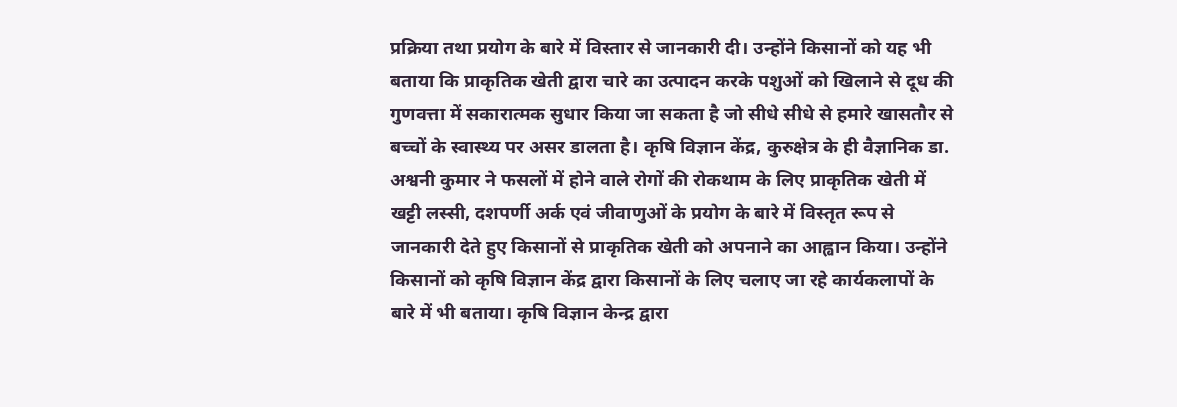प्रक्रिया तथा प्रयोग के बारे में विस्तार से जानकारी दी। उन्होंने किसानों को यह भी बताया कि प्राकृतिक खेती द्वारा चारे का उत्पादन करके पशुओं को खिलाने से दूध की गुणवत्ता में सकारात्मक सुधार किया जा सकता है जो सीधे सीधे से हमारे खासतौर से बच्चों के स्वास्थ्य पर असर डालता है। कृषि विज्ञान केंद्र, कुरुक्षेत्र के ही वैज्ञानिक डा. अश्वनी कुमार ने फसलों में होने वाले रोगों की रोकथाम के लिए प्राकृतिक खेती में खट्टी लस्सी, दशपर्णी अर्क एवं जीवाणुओं के प्रयोग के बारे में विस्तृत रूप से जानकारी देते हुए किसानों से प्राकृतिक खेती को अपनाने का आह्वान किया। उन्होंने किसानों को कृषि विज्ञान केंद्र द्वारा किसानों के लिए चलाए जा रहे कार्यकलापों के बारे में भी बताया। कृषि विज्ञान केन्द्र द्वारा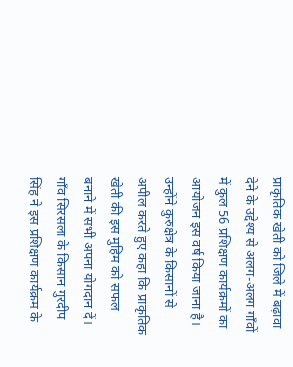प्राकृतिक खेती को जिले में बढ़ावा देने के उद्देश्य से अलग-अलग गाँवों में कुल 56 प्रशिक्षण कार्यक्रमों का आयोजन इस वर्ष किया जाना है।
उन्होंने कुरुक्षेत्र के किसानों से अपील करते हुए कहा कि प्राकृतिक खेती की इस मुहिम को सफल बनाने में सभी अपना योगदान दें। गाँव सिरसला के किसान गुरदीप सिंह ने इस प्रशिक्षण कार्यक्रम के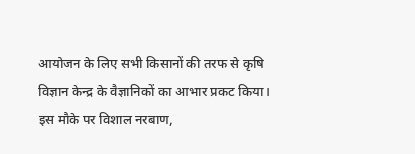आयोजन के लिए सभी किसानों की तरफ से कृषि विज्ञान केन्द्र के वैज्ञानिकों का आभार प्रकट किया। इस मौके पर विशाल नरबाण,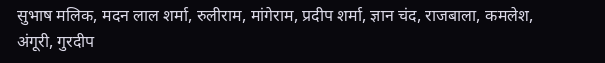सुभाष मलिक, मदन लाल शर्मा, रुलीराम, मांगेराम, प्रदीप शर्मा, ज्ञान चंद, राजबाला, कमलेश, अंगूरी, गुरदीप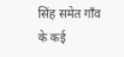सिंह समेत गाँव के कई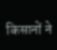किसानों ने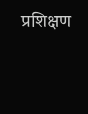प्रशिक्षण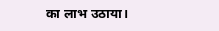का लाभ उठाया।